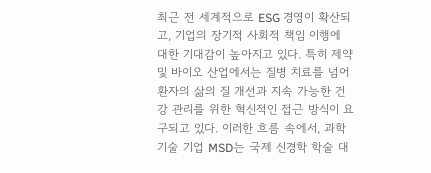최근 전 세계적으로 ESG 경영이 확산되고, 기업의 장기적 사회적 책임 이행에 대한 기대감이 높아지고 있다. 특히 제약 및 바이오 산업에서는 질병 치료를 넘어 환자의 삶의 질 개선과 지속 가능한 건강 관리를 위한 혁신적인 접근 방식이 요구되고 있다. 이러한 흐름 속에서, 과학기술 기업 MSD는 국제 신경학 학술 대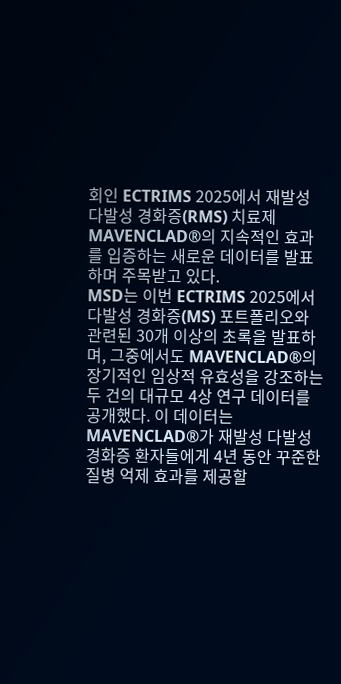회인 ECTRIMS 2025에서 재발성 다발성 경화증(RMS) 치료제 MAVENCLAD®의 지속적인 효과를 입증하는 새로운 데이터를 발표하며 주목받고 있다.
MSD는 이번 ECTRIMS 2025에서 다발성 경화증(MS) 포트폴리오와 관련된 30개 이상의 초록을 발표하며, 그중에서도 MAVENCLAD®의 장기적인 임상적 유효성을 강조하는 두 건의 대규모 4상 연구 데이터를 공개했다. 이 데이터는 MAVENCLAD®가 재발성 다발성 경화증 환자들에게 4년 동안 꾸준한 질병 억제 효과를 제공할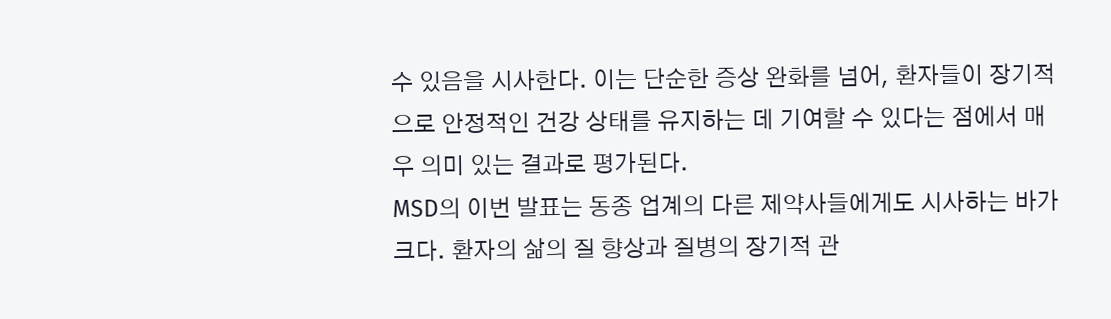수 있음을 시사한다. 이는 단순한 증상 완화를 넘어, 환자들이 장기적으로 안정적인 건강 상태를 유지하는 데 기여할 수 있다는 점에서 매우 의미 있는 결과로 평가된다.
MSD의 이번 발표는 동종 업계의 다른 제약사들에게도 시사하는 바가 크다. 환자의 삶의 질 향상과 질병의 장기적 관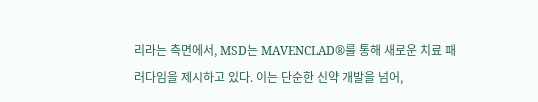리라는 측면에서, MSD는 MAVENCLAD®를 통해 새로운 치료 패러다임을 제시하고 있다. 이는 단순한 신약 개발을 넘어,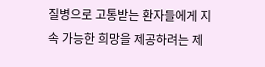질병으로 고통받는 환자들에게 지속 가능한 희망을 제공하려는 제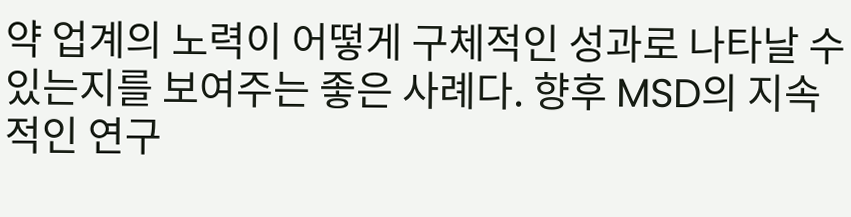약 업계의 노력이 어떻게 구체적인 성과로 나타날 수 있는지를 보여주는 좋은 사례다. 향후 MSD의 지속적인 연구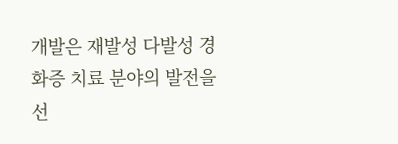개발은 재발성 다발성 경화증 치료 분야의 발전을 선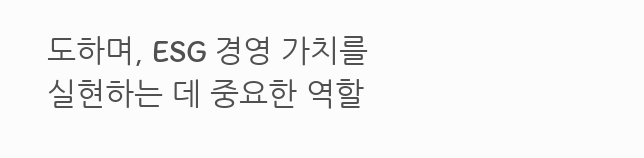도하며, ESG 경영 가치를 실현하는 데 중요한 역할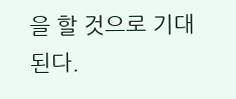을 할 것으로 기대된다.